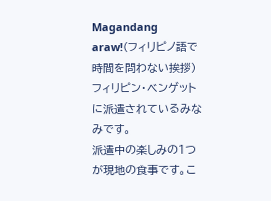Magandang araw!(フィリピノ語で時間を問わない挨拶)
フィリピン・ベンゲットに派遣されているみなみです。
派遣中の楽しみの1つが現地の食事です。こ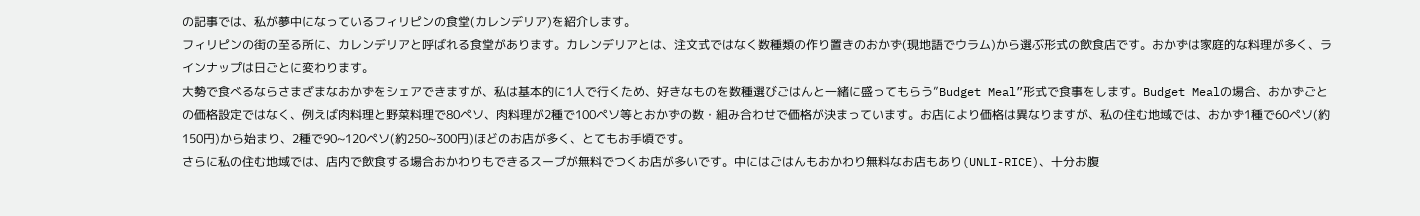の記事では、私が夢中になっているフィリピンの食堂(カレンデリア)を紹介します。
フィリピンの街の至る所に、カレンデリアと呼ばれる食堂があります。カレンデリアとは、注文式ではなく数種類の作り置きのおかず(現地語でウラム)から選ぶ形式の飲食店です。おかずは家庭的な料理が多く、ラインナップは日ごとに変わります。
大勢で食べるならさまざまなおかずをシェアできますが、私は基本的に1人で行くため、好きなものを数種選びごはんと一緒に盛ってもらう”Budget Meal”形式で食事をします。Budget Mealの場合、おかずごとの価格設定ではなく、例えば肉料理と野菜料理で80ペソ、肉料理が2種で100ペソ等とおかずの数・組み合わせで価格が決まっています。お店により価格は異なりますが、私の住む地域では、おかず1種で60ペソ(約150円)から始まり、2種で90~120ペソ(約250~300円)ほどのお店が多く、とてもお手頃です。
さらに私の住む地域では、店内で飲食する場合おかわりもできるスープが無料でつくお店が多いです。中にはごはんもおかわり無料なお店もあり(UNLI-RICE)、十分お腹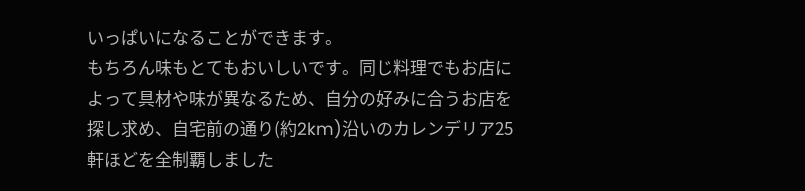いっぱいになることができます。
もちろん味もとてもおいしいです。同じ料理でもお店によって具材や味が異なるため、自分の好みに合うお店を探し求め、自宅前の通り(約2km)沿いのカレンデリア25軒ほどを全制覇しました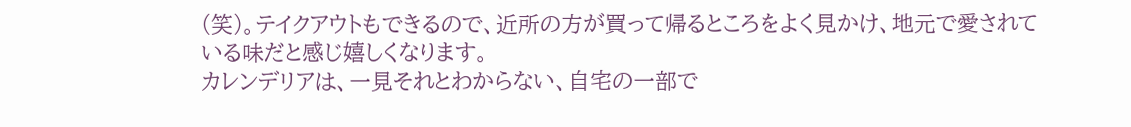(笑)。テイクアウトもできるので、近所の方が買って帰るところをよく見かけ、地元で愛されている味だと感じ嬉しくなります。
カレンデリアは、一見それとわからない、自宅の一部で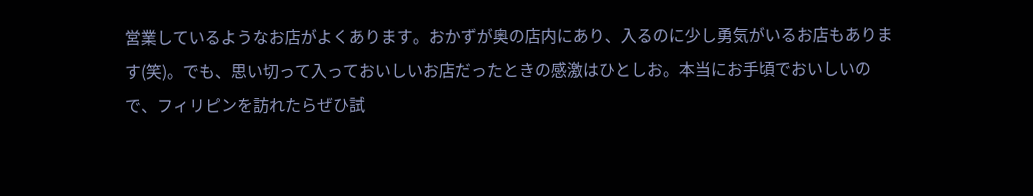営業しているようなお店がよくあります。おかずが奥の店内にあり、入るのに少し勇気がいるお店もあります(笑)。でも、思い切って入っておいしいお店だったときの感激はひとしお。本当にお手頃でおいしいので、フィリピンを訪れたらぜひ試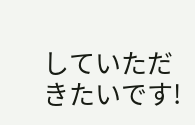していただきたいです!